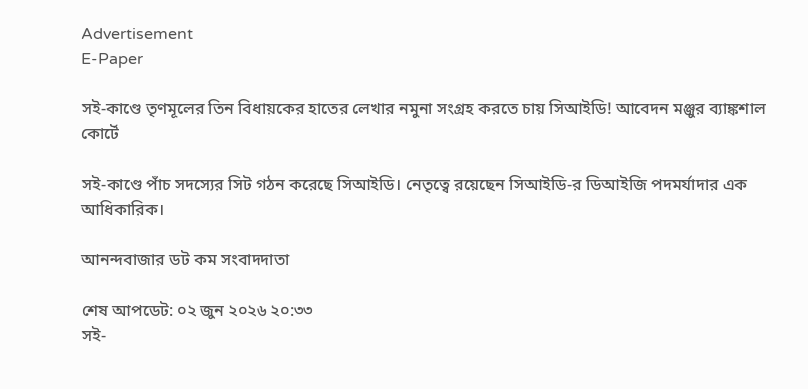Advertisement
E-Paper

সই-কাণ্ডে তৃণমূলের তিন বিধায়কের হাতের লেখার নমুনা সংগ্রহ করতে চায় সিআইডি! আবেদন মঞ্জুর ব্যাঙ্কশাল কোর্টে

সই-কাণ্ডে পাঁচ সদস্যের সিট গঠন করেছে সিআইডি। নেতৃত্বে রয়েছেন সিআইডি-র ডিআইজি পদমর্যাদার এক আধিকারিক।

আনন্দবাজার ডট কম সংবাদদাতা

শেষ আপডেট: ০২ জুন ২০২৬ ২০:৩৩
সই-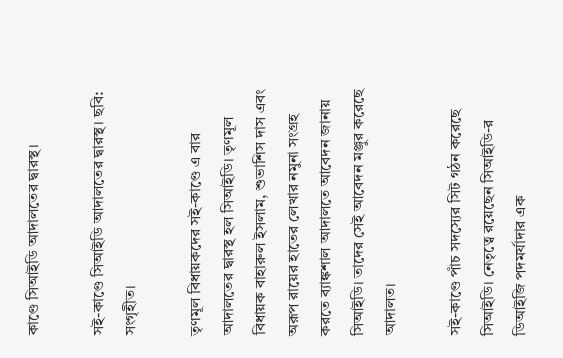কাণ্ডে সিআইডি আদালতের দ্বারস্থ।

সই-কাণ্ডে সিআইডি আদালতের দ্বারস্থ। ছবি: সংগৃহীত।

তৃণমূল বিধায়কদের সই-কাণ্ডে এ বার আদালতের দ্বারস্থ হল সিআইডি। তৃণমূল বিধায়ক বাহারুল ইসলাম, শুভাশিস দাস এবং অরূপ রায়ের হাতের লেখার নমুনা সংগ্রহ করতে ব্যাঙ্কশাল আদালতে আবেদন জানায় সিআইডি। তাদের সেই আবেদন মঞ্জুর করেছে আদালত।

সই-কাণ্ডে পাঁচ সদস্যের সিট গঠন করেছে সিআইডি। নেতৃত্বে রয়েছেন সিআইডি-র ডিআইজি পদমর্যাদার এক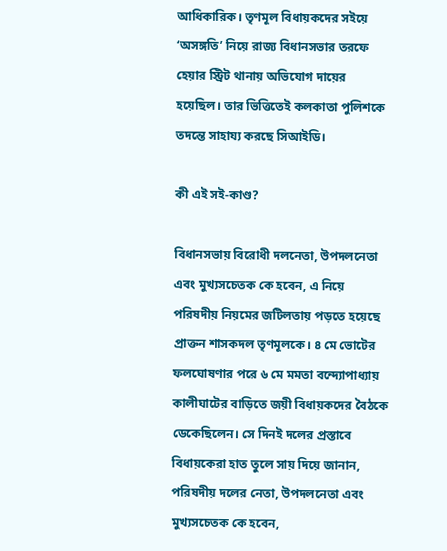আধিকারিক। তৃণমূল বিধায়কদের সইয়ে ‘অসঙ্গতি’ নিয়ে রাজ্য বিধানসভার তরফে হেয়ার স্ট্রিট থানায় অভিযোগ দায়ের হয়েছিল। তার ভিত্তিতেই কলকাতা পুলিশকে তদন্তে সাহায্য করছে সিআইডি।

কী এই সই-কাণ্ড?

বিধানসভায় বিরোধী দলনেতা, উপদলনেতা এবং মুখ্যসচেতক কে হবেন, এ নিয়ে পরিষদীয় নিয়মের জটিলতায় পড়তে হয়েছে প্রাক্তন শাসকদল তৃণমূলকে। ৪ মে ভোটের ফলঘোষণার পরে ৬ মে মমতা বন্দ্যোপাধ্যায় কালীঘাটের বাড়িতে জয়ী বিধায়কদের বৈঠকে ডেকেছিলেন। সে দিনই দলের প্রস্তাবে বিধায়কেরা হাত তুলে সায় দিয়ে জানান, পরিষদীয় দলের নেতা, উপদলনেতা এবং মুখ্যসচেতক কে হবেন,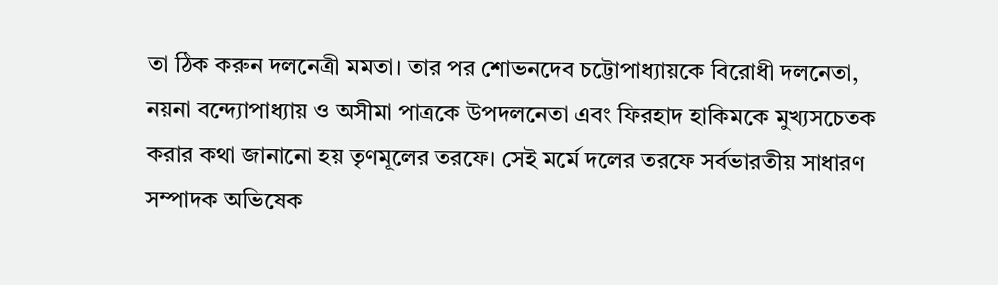তা ঠিক করুন দলনেত্রী মমতা। তার পর শোভনদেব চট্টোপাধ্যায়কে বিরোধী দলনেতা, নয়না বন্দ্যোপাধ্যায় ও অসীমা পাত্রকে উপদলনেতা এবং ফিরহাদ হাকিমকে মুখ্যসচেতক করার কথা জানানো হয় তৃণমূলের তরফে। সেই মর্মে দলের তরফে সর্বভারতীয় সাধারণ সম্পাদক অভিষেক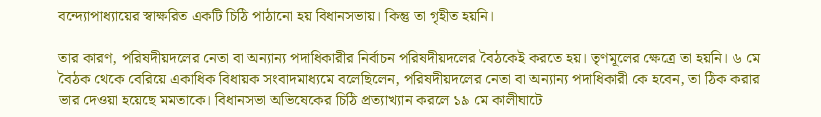বন্দ্যোপাধ্যায়ের স্বাক্ষরিত একটি চিঠি পাঠানো হয় বিধানসভায়। কিন্তু তা গৃহীত হয়নি।

তার কারণ, পরিষদীয়দলের নেতা বা অন্যান্য পদাধিকারীর নির্বাচন পরিষদীয়দলের বৈঠকেই করতে হয়। তৃণমূলের ক্ষেত্রে তা হয়নি। ৬ মে বৈঠক থেকে বেরিয়ে একাধিক বিধায়ক সংবাদমাধ্যমে বলেছিলেন, পরিষদীয়দলের নেতা বা অন্যান্য পদাধিকারী কে হবেন, তা ঠিক করার ভার দেওয়া হয়েছে মমতাকে। বিধানসভা অভিষেকের চিঠি প্রত্যাখ্যান করলে ১৯ মে কালীঘাটে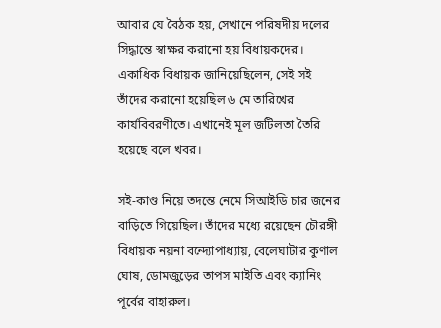আবার যে বৈঠক হয়, সেখানে পরিষদীয় দলের সিদ্ধান্তে স্বাক্ষর করানো হয় বিধায়কদের। একাধিক বিধায়ক জানিয়েছিলেন, সেই সই তাঁদের করানো হয়েছিল ৬ মে তারিখের কার্যবিবরণীতে। এখানেই মূল জটিলতা তৈরি হয়েছে বলে খবর।

সই-কাণ্ড নিয়ে তদন্তে নেমে সিআইডি চার জনের বাড়িতে গিয়েছিল। তাঁদের মধ্যে রয়েছেন চৌরঙ্গী বিধায়ক নয়না বন্দ্যোপাধ্যায়, বেলেঘাটার কুণাল ঘোষ, ডোমজুড়ের তাপস মাইতি এবং ক্যানিং পূর্বের বাহারুল।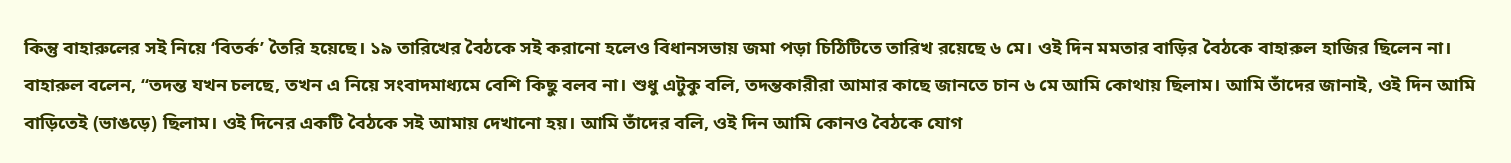কিন্তু বাহারুলের সই নিয়ে ‘বিতর্ক’ তৈরি হয়েছে। ১৯ তারিখের বৈঠকে সই করানো হলেও বিধানসভায় জমা পড়া চিঠিটিতে তারিখ রয়েছে ৬ মে। ওই দিন মমতার বাড়ির বৈঠকে বাহারুল হাজির ছিলেন না। বাহারুল বলেন, ‘‘তদন্ত যখন চলছে, তখন এ নিয়ে সংবাদমাধ্যমে বেশি কিছু বলব না। শুধু এটুকু বলি, তদন্তকারীরা আমার কাছে জানতে চান ৬ মে আমি কোথায় ছিলাম। আমি তাঁদের জানাই, ওই দিন আমি বাড়িতেই (ভাঙড়ে) ছিলাম। ওই দিনের একটি বৈঠকে সই আমায় দেখানো হয়। আমি তাঁদের বলি, ওই দিন আমি কোনও বৈঠকে যোগ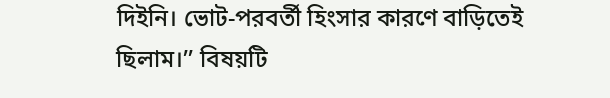দিইনি। ভোট-পরবর্তী হিংসার কারণে বাড়িতেই ছিলাম।’’ বিষয়টি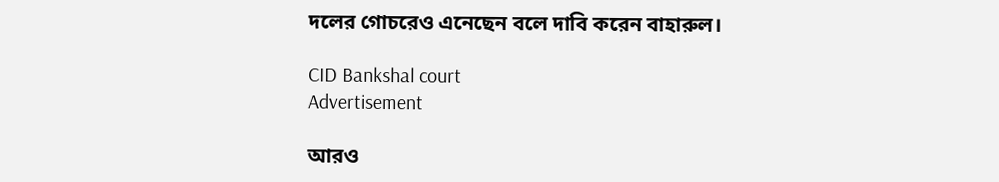দলের গোচরেও এনেছেন বলে দাবি করেন বাহারুল।

CID Bankshal court
Advertisement

আরও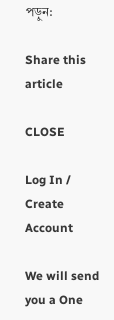পড়ুন:

Share this article

CLOSE

Log In / Create Account

We will send you a One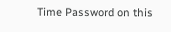Time Password on this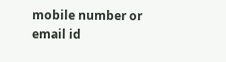mobile number or email id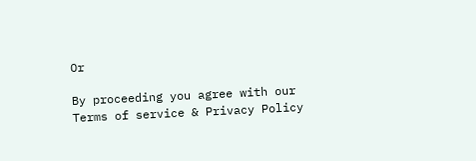Or

By proceeding you agree with our Terms of service & Privacy Policy